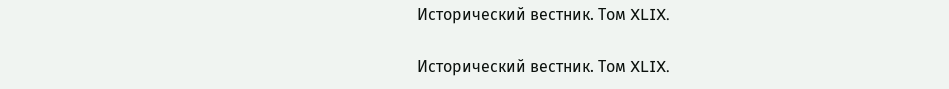Исторический вестник. Том XLIX.

Исторический вестник. Том XLIX.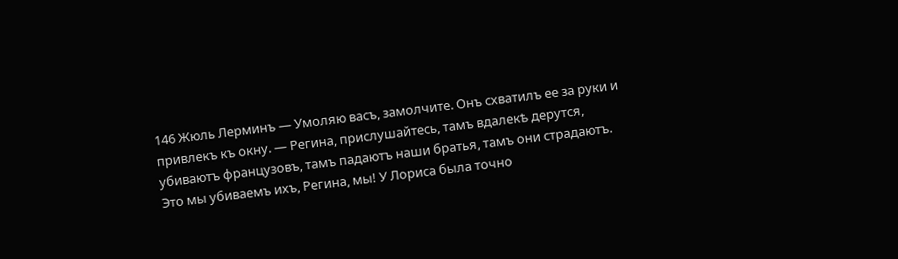146 Жюль Лерминъ — Умоляю васъ, замолчите. Онъ схватилъ ее за руки и привлекъ къ окну. — Регина, прислушайтесь, тамъ вдалекѣ дерутся, убиваютъ французовъ, тамъ падаютъ наши братья, тамъ они страдаютъ. Это мы убиваемъ ихъ, Регина, мы! У Лориса была точно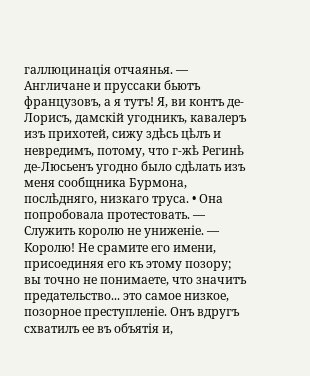галлюцинація отчаянья. — Англичане и пруссаки бьютъ французовъ, а я тутъ! Я, ви контъ де-Лорисъ, дамскій угодникъ, кавалеръ изъ прихотей, сижу здѣсь цѣлъ и невредимъ, потому, что г-жѣ Регинѣ де-Люсьенъ угодно было сдѣлать изъ меня сообщника Бурмона, послѣдняго, низкаго труса. • Она попробовала протестовать. — Служить королю не униженіе. — Королю! Не срамите его имени, присоединяя его къ этому позору; вы точно не понимаете, что значитъ предательство... это самое низкое, позорное преступленіе. Онъ вдругъ схватилъ ее въ объятія и,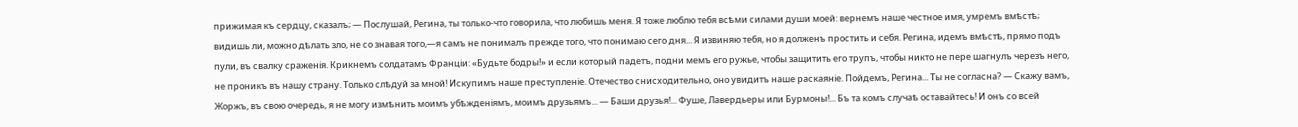прижимая къ сердцу, сказалъ; — Послушай, Регина, ты только-что говорила, что любишь меня. Я тоже люблю тебя всѣми силами души моей: вернемъ наше честное имя, умремъ вмѣстѣ; видишь ли, можно дѣлать зло, не со знавая того,—я самъ не понималъ прежде того, что понимаю сего дня... Я извиняю тебя, но я долженъ простить и себя. Регина, идемъ вмѣстѣ, прямо подъ пули, въ свалку сраженія. Крикнемъ солдатамъ Франціи: «Будьте бодры!» и если который падетъ, подни мемъ его ружье, чтобы защитить его трупъ, чтобы никто не пере шагнулъ черезъ него, не проникъ въ нашу страну. Только слѣдуй за мной! Искупимъ наше преступленіе. Отечество снисходительно, оно увидитъ наше раскаяніе. Пойдемъ, Регина... Ты не согласна? — Скажу вамъ, Жоржъ, въ свою очередь, я не могу измѣнить моимъ убѣжденіямъ, моимъ друзьямъ... — Баши друзья!... Фуше, Лавердьеры или Бурмоны!... Бъ та комъ случаѣ оставайтесь! И онъ со всей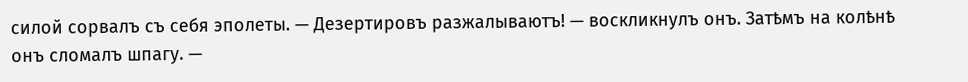силой сорвалъ съ себя эполеты. — Дезертировъ разжалываютъ! — воскликнулъ онъ. Затѣмъ на колѣнѣ онъ сломалъ шпагу. —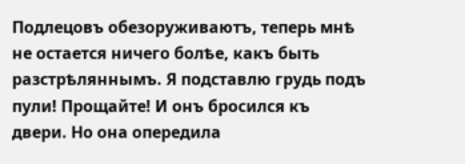Подлецовъ обезоруживаютъ, теперь мнѣ не остается ничего болѣе, какъ быть разстрѣляннымъ. Я подставлю грудь подъ пули! Прощайте! И онъ бросился къ двери. Но она опередила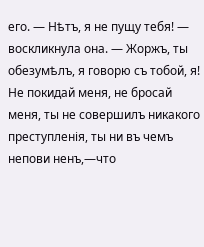его. — Нѣтъ, я не пущу тебя! — воскликнула она. — Жоржъ, ты обезумѣлъ, я говорю съ тобой, я! Не покидай меня, не бросай меня, ты не совершилъ никакого преступленія, ты ни въ чемъ непови ненъ,—что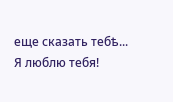еще сказать тебѣ... Я люблю тебя!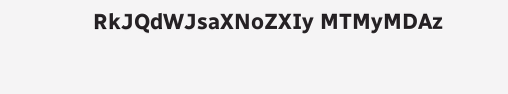RkJQdWJsaXNoZXIy MTMyMDAz